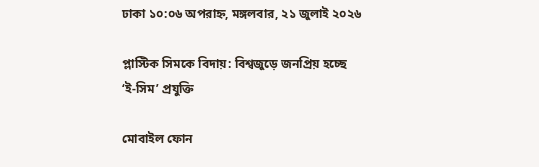ঢাকা ১০:০৬ অপরাহ্ন, মঙ্গলবার, ২১ জুলাই ২০২৬

প্লাস্টিক সিমকে বিদায়: বিশ্বজুড়ে জনপ্রিয় হচ্ছে ‘ই-সিম’ প্রযুক্তি

মোবাইল ফোন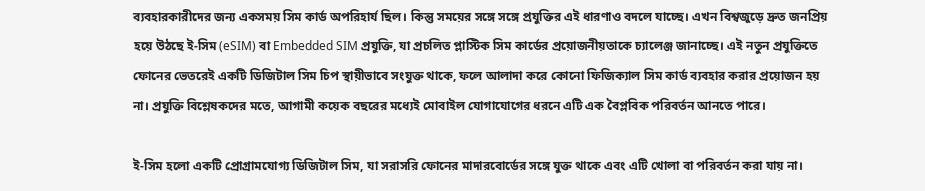ব্যবহারকারীদের জন্য একসময় সিম কার্ড অপরিহার্য ছিল। কিন্তু সময়ের সঙ্গে সঙ্গে প্রযুক্তির এই ধারণাও বদলে যাচ্ছে। এখন বিশ্বজুড়ে দ্রুত জনপ্রিয় হয়ে উঠছে ই-সিম (eSIM) বা Embedded SIM প্রযুক্তি, যা প্রচলিত প্লাস্টিক সিম কার্ডের প্রয়োজনীয়তাকে চ্যালেঞ্জ জানাচ্ছে। এই নতুন প্রযুক্তিতে ফোনের ভেতরেই একটি ডিজিটাল সিম চিপ স্থায়ীভাবে সংযুক্ত থাকে, ফলে আলাদা করে কোনো ফিজিক্যাল সিম কার্ড ব্যবহার করার প্রয়োজন হয় না। প্রযুক্তি বিশ্লেষকদের মতে, আগামী কয়েক বছরের মধ্যেই মোবাইল যোগাযোগের ধরনে এটি এক বৈপ্লবিক পরিবর্তন আনতে পারে।

ই-সিম হলো একটি প্রোগ্রামযোগ্য ডিজিটাল সিম, যা সরাসরি ফোনের মাদারবোর্ডের সঙ্গে যুক্ত থাকে এবং এটি খোলা বা পরিবর্তন করা যায় না।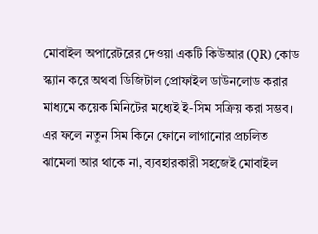মোবাইল অপারেটরের দেওয়া একটি কিউআর (QR) কোড স্ক্যান করে অথবা ডিজিটাল প্রোফাইল ডাউনলোড করার মাধ্যমে কয়েক মিনিটের মধ্যেই ই-সিম সক্রিয় করা সম্ভব। এর ফলে নতুন সিম কিনে ফোনে লাগানোর প্রচলিত ঝামেলা আর থাকে না, ব্যবহারকারী সহজেই মোবাইল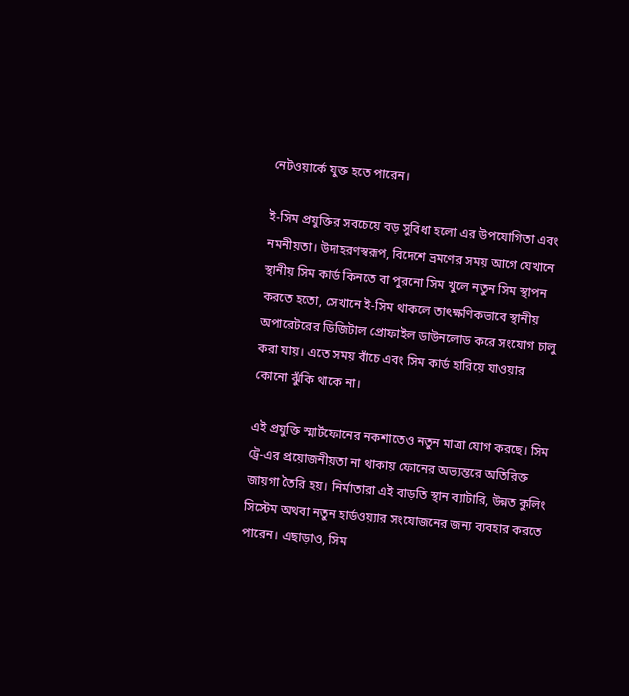নেটওয়ার্কে যুক্ত হতে পারেন।

ই-সিম প্রযুক্তির সবচেয়ে বড় সুবিধা হলো এর উপযোগিতা এবং নমনীয়তা। উদাহরণস্বরূপ, বিদেশে ভ্রমণের সময় আগে যেখানে স্থানীয় সিম কার্ড কিনতে বা পুরনো সিম খুলে নতুন সিম স্থাপন করতে হতো, সেখানে ই-সিম থাকলে তাৎক্ষণিকভাবে স্থানীয় অপারেটরের ডিজিটাল প্রোফাইল ডাউনলোড করে সংযোগ চালু করা যায়। এতে সময় বাঁচে এবং সিম কার্ড হারিয়ে যাওয়ার কোনো ঝুঁকি থাকে না।

এই প্রযুক্তি স্মার্টফোনের নকশাতেও নতুন মাত্রা যোগ করছে। সিম ট্রে-এর প্রয়োজনীয়তা না থাকায় ফোনের অভ্যন্তরে অতিরিক্ত জায়গা তৈরি হয়। নির্মাতারা এই বাড়তি স্থান ব্যাটারি, উন্নত কুলিং সিস্টেম অথবা নতুন হার্ডওয়্যার সংযোজনের জন্য ব্যবহার করতে পারেন। এছাড়াও, সিম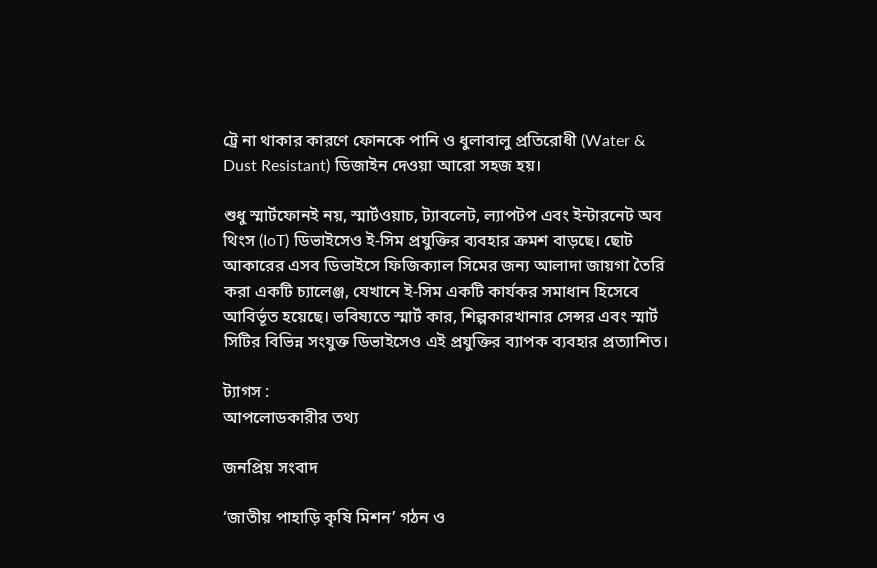ট্রে না থাকার কারণে ফোনকে পানি ও ধুলাবালু প্রতিরোধী (Water & Dust Resistant) ডিজাইন দেওয়া আরো সহজ হয়।

শুধু স্মার্টফোনই নয়, স্মার্টওয়াচ, ট্যাবলেট, ল্যাপটপ এবং ইন্টারনেট অব থিংস (IoT) ডিভাইসেও ই-সিম প্রযুক্তির ব্যবহার ক্রমশ বাড়ছে। ছোট আকারের এসব ডিভাইসে ফিজিক্যাল সিমের জন্য আলাদা জায়গা তৈরি করা একটি চ্যালেঞ্জ, যেখানে ই-সিম একটি কার্যকর সমাধান হিসেবে আবির্ভূত হয়েছে। ভবিষ্যতে স্মার্ট কার, শিল্পকারখানার সেন্সর এবং স্মার্ট সিটির বিভিন্ন সংযুক্ত ডিভাইসেও এই প্রযুক্তির ব্যাপক ব্যবহার প্রত্যাশিত।

ট্যাগস :
আপলোডকারীর তথ্য

জনপ্রিয় সংবাদ

‘জাতীয় পাহাড়ি কৃষি মিশন’ গঠন ও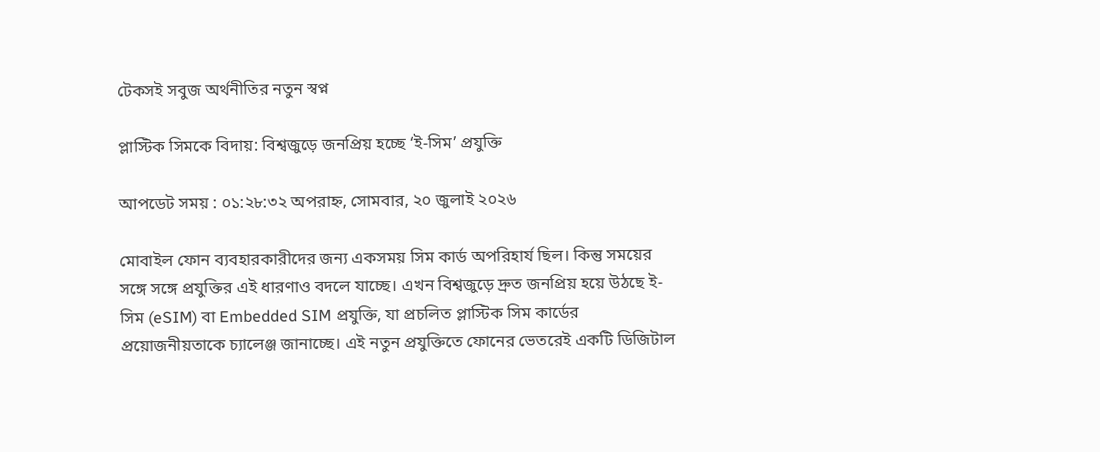টেকসই সবুজ অর্থনীতির নতুন স্বপ্ন

প্লাস্টিক সিমকে বিদায়: বিশ্বজুড়ে জনপ্রিয় হচ্ছে ‘ই-সিম’ প্রযুক্তি

আপডেট সময় : ০১:২৮:৩২ অপরাহ্ন, সোমবার, ২০ জুলাই ২০২৬

মোবাইল ফোন ব্যবহারকারীদের জন্য একসময় সিম কার্ড অপরিহার্য ছিল। কিন্তু সময়ের সঙ্গে সঙ্গে প্রযুক্তির এই ধারণাও বদলে যাচ্ছে। এখন বিশ্বজুড়ে দ্রুত জনপ্রিয় হয়ে উঠছে ই-সিম (eSIM) বা Embedded SIM প্রযুক্তি, যা প্রচলিত প্লাস্টিক সিম কার্ডের প্রয়োজনীয়তাকে চ্যালেঞ্জ জানাচ্ছে। এই নতুন প্রযুক্তিতে ফোনের ভেতরেই একটি ডিজিটাল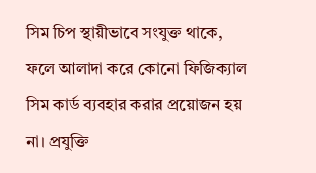সিম চিপ স্থায়ীভাবে সংযুক্ত থাকে, ফলে আলাদা করে কোনো ফিজিক্যাল সিম কার্ড ব্যবহার করার প্রয়োজন হয় না। প্রযুক্তি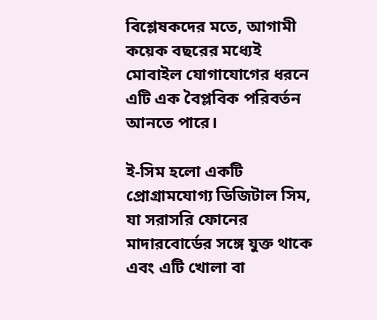বিশ্লেষকদের মতে, আগামী কয়েক বছরের মধ্যেই মোবাইল যোগাযোগের ধরনে এটি এক বৈপ্লবিক পরিবর্তন আনতে পারে।

ই-সিম হলো একটি প্রোগ্রামযোগ্য ডিজিটাল সিম, যা সরাসরি ফোনের মাদারবোর্ডের সঙ্গে যুক্ত থাকে এবং এটি খোলা বা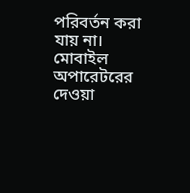পরিবর্তন করা যায় না। মোবাইল অপারেটরের দেওয়া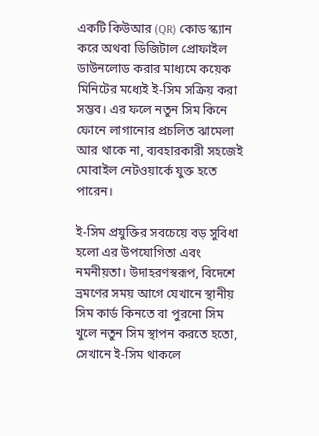একটি কিউআর (QR) কোড স্ক্যান করে অথবা ডিজিটাল প্রোফাইল ডাউনলোড করার মাধ্যমে কয়েক মিনিটের মধ্যেই ই-সিম সক্রিয় করা সম্ভব। এর ফলে নতুন সিম কিনে ফোনে লাগানোর প্রচলিত ঝামেলা আর থাকে না, ব্যবহারকারী সহজেই মোবাইল নেটওয়ার্কে যুক্ত হতে পারেন।

ই-সিম প্রযুক্তির সবচেয়ে বড় সুবিধা হলো এর উপযোগিতা এবং নমনীয়তা। উদাহরণস্বরূপ, বিদেশে ভ্রমণের সময় আগে যেখানে স্থানীয় সিম কার্ড কিনতে বা পুরনো সিম খুলে নতুন সিম স্থাপন করতে হতো, সেখানে ই-সিম থাকলে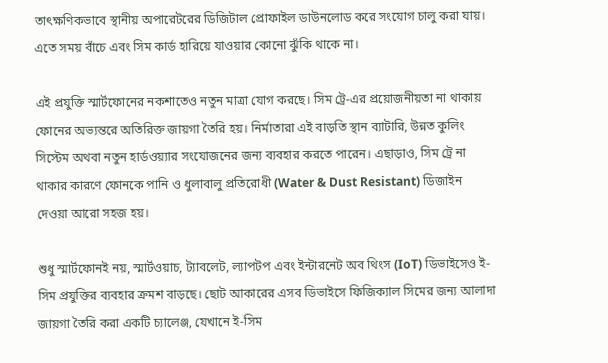তাৎক্ষণিকভাবে স্থানীয় অপারেটরের ডিজিটাল প্রোফাইল ডাউনলোড করে সংযোগ চালু করা যায়। এতে সময় বাঁচে এবং সিম কার্ড হারিয়ে যাওয়ার কোনো ঝুঁকি থাকে না।

এই প্রযুক্তি স্মার্টফোনের নকশাতেও নতুন মাত্রা যোগ করছে। সিম ট্রে-এর প্রয়োজনীয়তা না থাকায় ফোনের অভ্যন্তরে অতিরিক্ত জায়গা তৈরি হয়। নির্মাতারা এই বাড়তি স্থান ব্যাটারি, উন্নত কুলিং সিস্টেম অথবা নতুন হার্ডওয়্যার সংযোজনের জন্য ব্যবহার করতে পারেন। এছাড়াও, সিম ট্রে না থাকার কারণে ফোনকে পানি ও ধুলাবালু প্রতিরোধী (Water & Dust Resistant) ডিজাইন দেওয়া আরো সহজ হয়।

শুধু স্মার্টফোনই নয়, স্মার্টওয়াচ, ট্যাবলেট, ল্যাপটপ এবং ইন্টারনেট অব থিংস (IoT) ডিভাইসেও ই-সিম প্রযুক্তির ব্যবহার ক্রমশ বাড়ছে। ছোট আকারের এসব ডিভাইসে ফিজিক্যাল সিমের জন্য আলাদা জায়গা তৈরি করা একটি চ্যালেঞ্জ, যেখানে ই-সিম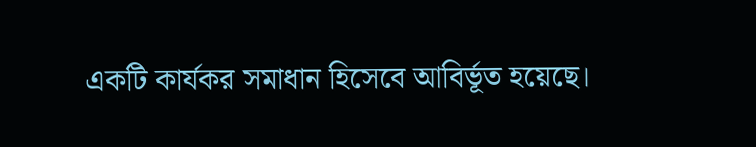একটি কার্যকর সমাধান হিসেবে আবির্ভূত হয়েছে।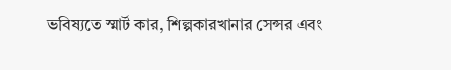ভবিষ্যতে স্মার্ট কার, শিল্পকারখানার সেন্সর এবং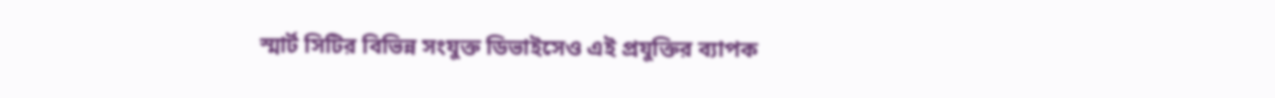স্মার্ট সিটির বিভিন্ন সংযুক্ত ডিভাইসেও এই প্রযুক্তির ব্যাপক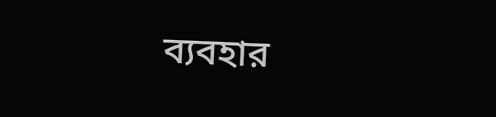ব্যবহার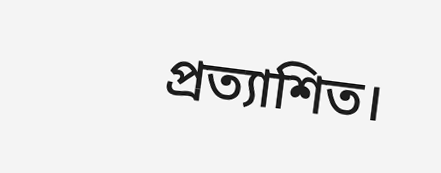প্রত্যাশিত।